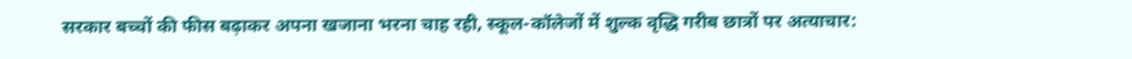सरकार बच्चों की फीस बढ़ाकर अपना खजाना भरना चाह रही, स्कूल-कॉलेजों में शुल्क वृद्धि गरीब छात्रों पर अत्याचार: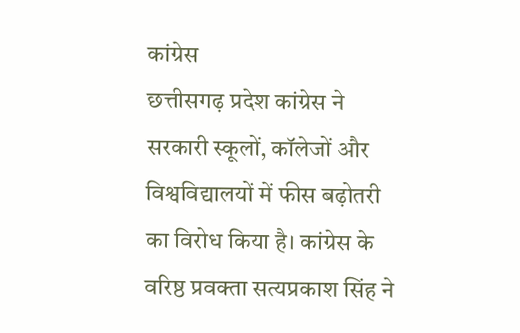कांग्रेस
छत्तीसगढ़ प्रदेश कांग्रेस ने सरकारी स्कूलों, कॉलेजों और विश्वविद्यालयों में फीस बढ़ोतरी का विरोध किया है। कांग्रेस के वरिष्ठ प्रवक्ता सत्यप्रकाश सिंह ने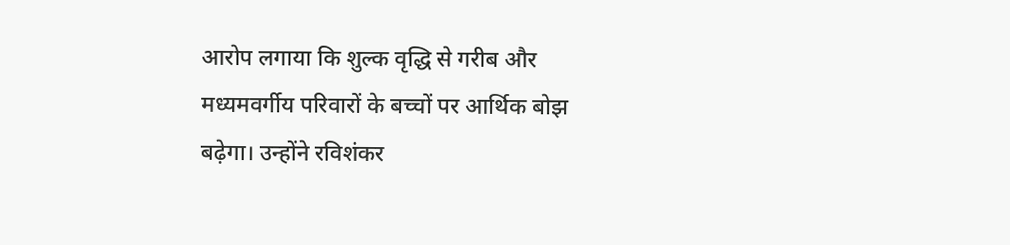आरोप लगाया कि शुल्क वृद्धि से गरीब और मध्यमवर्गीय परिवारों के बच्चों पर आर्थिक बोझ बढ़ेगा। उन्होंने रविशंकर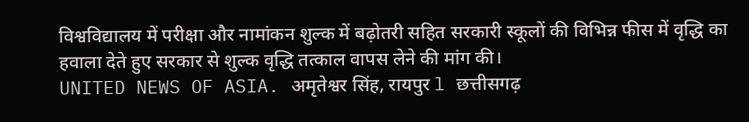विश्वविद्यालय में परीक्षा और नामांकन शुल्क में बढ़ोतरी सहित सरकारी स्कूलों की विभिन्न फीस में वृद्धि का हवाला देते हुए सरकार से शुल्क वृद्धि तत्काल वापस लेने की मांग की।
UNITED NEWS OF ASIA. अमृतेश्वर सिंह, रायपुर l छत्तीसगढ़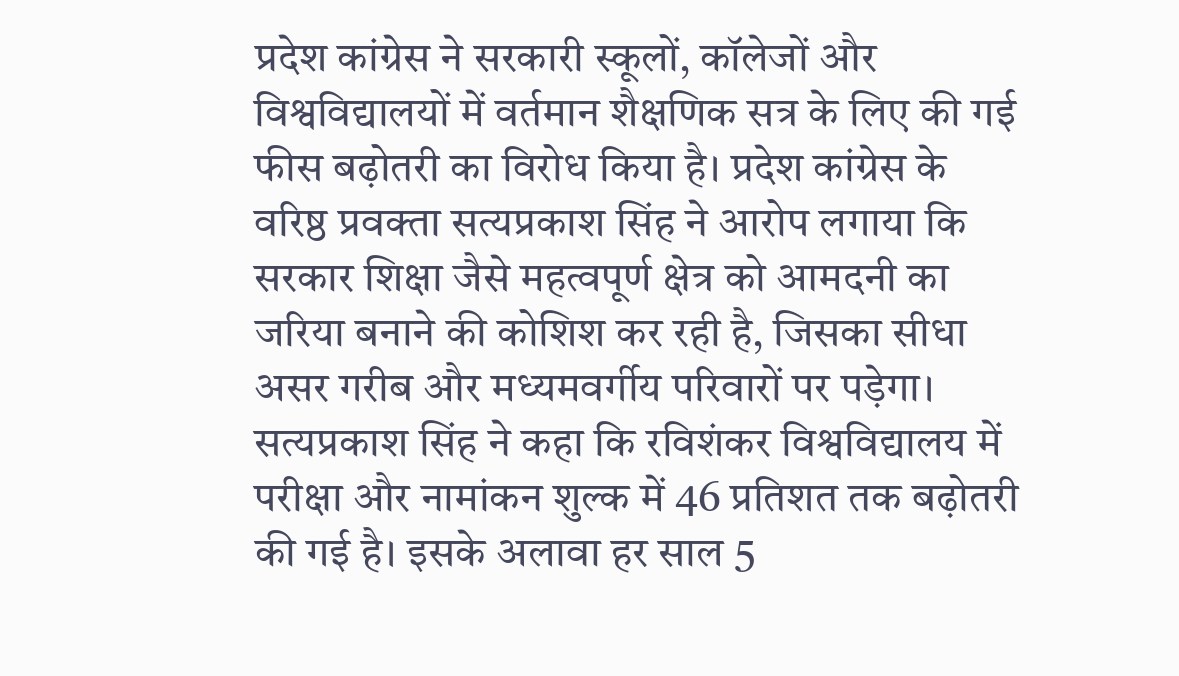प्रदेश कांग्रेस ने सरकारी स्कूलों, कॉलेजों और विश्वविद्यालयों में वर्तमान शैक्षणिक सत्र के लिए की गई फीस बढ़ोतरी का विरोध किया है। प्रदेश कांग्रेस के वरिष्ठ प्रवक्ता सत्यप्रकाश सिंह ने आरोप लगाया कि सरकार शिक्षा जैसे महत्वपूर्ण क्षेत्र को आमदनी का जरिया बनाने की कोशिश कर रही है, जिसका सीधा असर गरीब और मध्यमवर्गीय परिवारों पर पड़ेगा।
सत्यप्रकाश सिंह ने कहा कि रविशंकर विश्वविद्यालय में परीक्षा और नामांकन शुल्क में 46 प्रतिशत तक बढ़ोतरी की गई है। इसके अलावा हर साल 5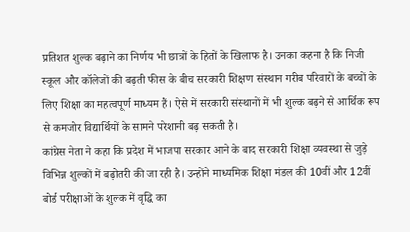प्रतिशत शुल्क बढ़ाने का निर्णय भी छात्रों के हितों के खिलाफ है। उनका कहना है कि निजी स्कूल और कॉलेजों की बढ़ती फीस के बीच सरकारी शिक्षण संस्थान गरीब परिवारों के बच्चों के लिए शिक्षा का महत्वपूर्ण माध्यम हैं। ऐसे में सरकारी संस्थानों में भी शुल्क बढ़ने से आर्थिक रूप से कमजोर विद्यार्थियों के सामने परेशानी बढ़ सकती है।
कांग्रेस नेता ने कहा कि प्रदेश में भाजपा सरकार आने के बाद सरकारी शिक्षा व्यवस्था से जुड़े विभिन्न शुल्कों में बढ़ोतरी की जा रही है। उन्होंने माध्यमिक शिक्षा मंडल की 10वीं और 12वीं बोर्ड परीक्षाओं के शुल्क में वृद्धि का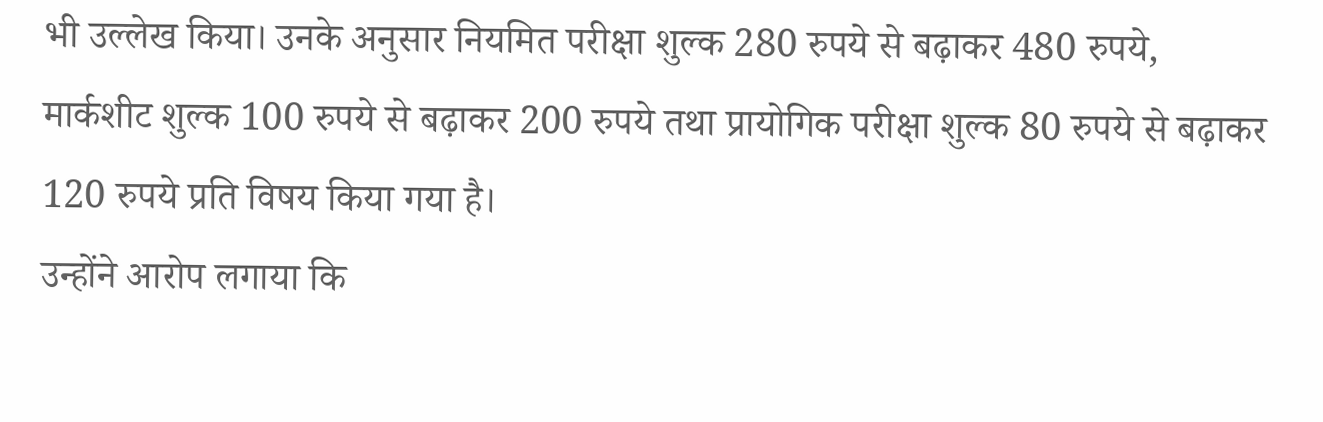भी उल्लेख किया। उनके अनुसार नियमित परीक्षा शुल्क 280 रुपये से बढ़ाकर 480 रुपये, मार्कशीट शुल्क 100 रुपये से बढ़ाकर 200 रुपये तथा प्रायोगिक परीक्षा शुल्क 80 रुपये से बढ़ाकर 120 रुपये प्रति विषय किया गया है।
उन्होंने आरोप लगाया कि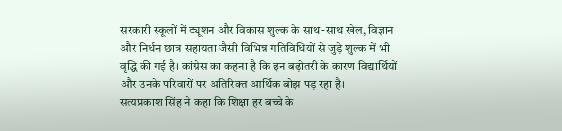सरकारी स्कूलों में ट्यूशन और विकास शुल्क के साथ-साथ खेल, विज्ञान और निर्धन छात्र सहायता जैसी विभिन्न गतिविधियों से जुड़े शुल्क में भी वृद्धि की गई है। कांग्रेस का कहना है कि इन बढ़ोतरी के कारण विद्यार्थियों और उनके परिवारों पर अतिरिक्त आर्थिक बोझ पड़ रहा है।
सत्यप्रकाश सिंह ने कहा कि शिक्षा हर बच्चे के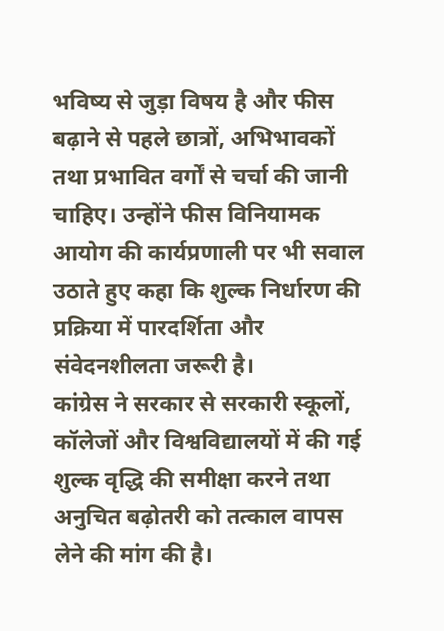भविष्य से जुड़ा विषय है और फीस बढ़ाने से पहले छात्रों, अभिभावकों तथा प्रभावित वर्गों से चर्चा की जानी चाहिए। उन्होंने फीस विनियामक आयोग की कार्यप्रणाली पर भी सवाल उठाते हुए कहा कि शुल्क निर्धारण की प्रक्रिया में पारदर्शिता और संवेदनशीलता जरूरी है।
कांग्रेस ने सरकार से सरकारी स्कूलों, कॉलेजों और विश्वविद्यालयों में की गई शुल्क वृद्धि की समीक्षा करने तथा अनुचित बढ़ोतरी को तत्काल वापस लेने की मांग की है।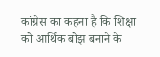कांग्रेस का कहना है कि शिक्षा को आर्थिक बोझ बनाने के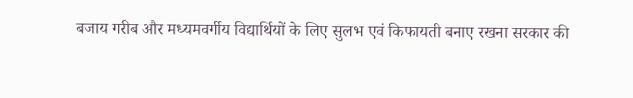बजाय गरीब और मध्यमवर्गीय विद्यार्थियों के लिए सुलभ एवं किफायती बनाए रखना सरकार की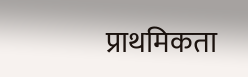प्राथमिकता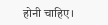होनी चाहिए।